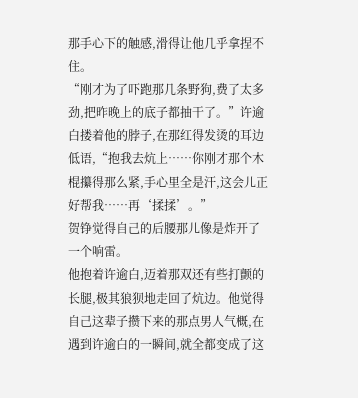那手心下的触感,滑得让他几乎拿捏不住。
“刚才为了吓跑那几条野狗,费了太多劲,把昨晚上的底子都抽干了。”许逾白搂着他的脖子,在那红得发烫的耳边低语,“抱我去炕上……你刚才那个木棍攥得那么紧,手心里全是汗,这会儿正好帮我……再‘揉揉’。”
贺铮觉得自己的后腰那儿像是炸开了一个响雷。
他抱着许逾白,迈着那双还有些打颤的长腿,极其狼狈地走回了炕边。他觉得自己这辈子攒下来的那点男人气概,在遇到许逾白的一瞬间,就全都变成了这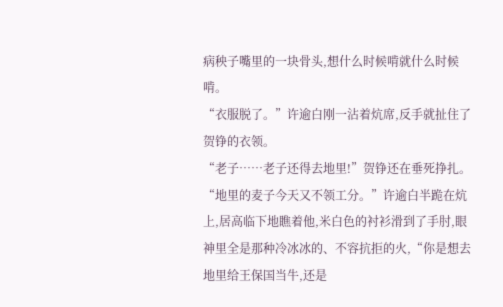病秧子嘴里的一块骨头,想什么时候啃就什么时候啃。
“衣服脱了。”许逾白刚一沾着炕席,反手就扯住了贺铮的衣领。
“老子……老子还得去地里!”贺铮还在垂死挣扎。
“地里的麦子今天又不领工分。”许逾白半跪在炕上,居高临下地瞧着他,米白色的衬衫滑到了手肘,眼神里全是那种冷冰冰的、不容抗拒的火,“你是想去地里给王保国当牛,还是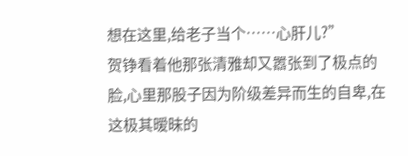想在这里,给老子当个……心肝儿?”
贺铮看着他那张清雅却又嚣张到了极点的脸,心里那股子因为阶级差异而生的自卑,在这极其暧昧的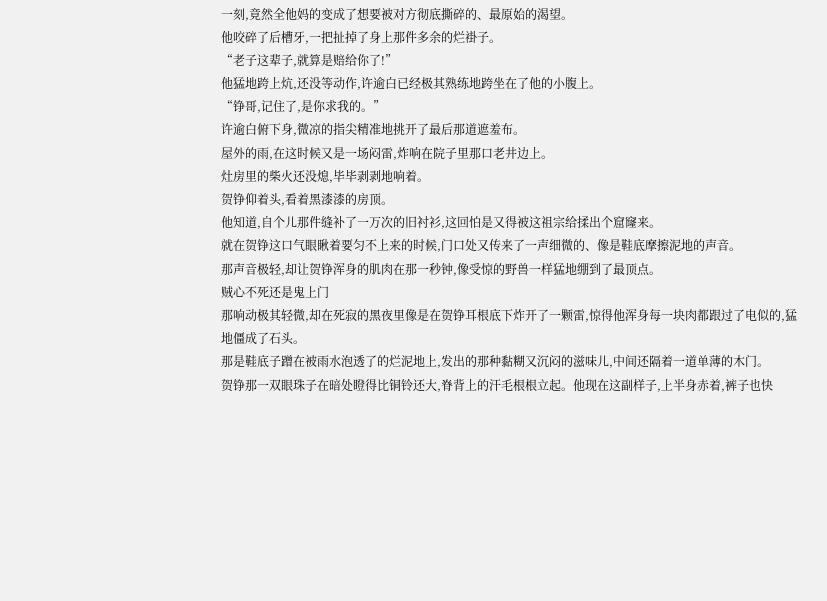一刻,竟然全他妈的变成了想要被对方彻底撕碎的、最原始的渴望。
他咬碎了后槽牙,一把扯掉了身上那件多余的烂褂子。
“老子这辈子,就算是赔给你了!”
他猛地跨上炕,还没等动作,许逾白已经极其熟练地跨坐在了他的小腹上。
“铮哥,记住了,是你求我的。”
许逾白俯下身,微凉的指尖精准地挑开了最后那道遮羞布。
屋外的雨,在这时候又是一场闷雷,炸响在院子里那口老井边上。
灶房里的柴火还没熄,毕毕剥剥地响着。
贺铮仰着头,看着黑漆漆的房顶。
他知道,自个儿那件缝补了一万次的旧衬衫,这回怕是又得被这祖宗给揉出个窟窿来。
就在贺铮这口气眼瞅着要匀不上来的时候,门口处又传来了一声细微的、像是鞋底摩擦泥地的声音。
那声音极轻,却让贺铮浑身的肌肉在那一秒钟,像受惊的野兽一样猛地绷到了最顶点。
贼心不死还是鬼上门
那响动极其轻微,却在死寂的黑夜里像是在贺铮耳根底下炸开了一颗雷,惊得他浑身每一块肉都跟过了电似的,猛地僵成了石头。
那是鞋底子蹭在被雨水泡透了的烂泥地上,发出的那种黏糊又沉闷的滋味儿,中间还隔着一道单薄的木门。
贺铮那一双眼珠子在暗处瞪得比铜铃还大,脊背上的汗毛根根立起。他现在这副样子,上半身赤着,裤子也快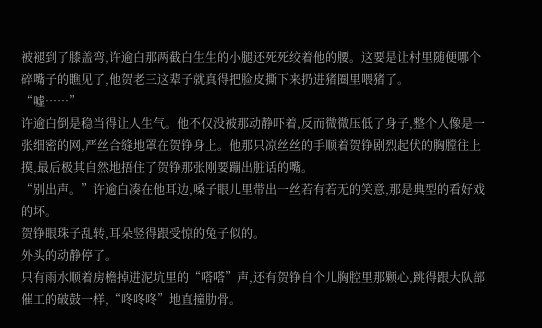被褪到了膝盖弯,许逾白那两截白生生的小腿还死死绞着他的腰。这要是让村里随便哪个碎嘴子的瞧见了,他贺老三这辈子就真得把脸皮撕下来扔进猪圈里喂猪了。
“嘘……”
许逾白倒是稳当得让人生气。他不仅没被那动静吓着,反而微微压低了身子,整个人像是一张细密的网,严丝合缝地罩在贺铮身上。他那只凉丝丝的手顺着贺铮剧烈起伏的胸膛往上摸,最后极其自然地捂住了贺铮那张刚要蹦出脏话的嘴。
“别出声。”许逾白凑在他耳边,嗓子眼儿里带出一丝若有若无的笑意,那是典型的看好戏的坏。
贺铮眼珠子乱转,耳朵竖得跟受惊的兔子似的。
外头的动静停了。
只有雨水顺着房檐掉进泥坑里的“嗒嗒”声,还有贺铮自个儿胸腔里那颗心,跳得跟大队部催工的破鼓一样,“咚咚咚”地直撞肋骨。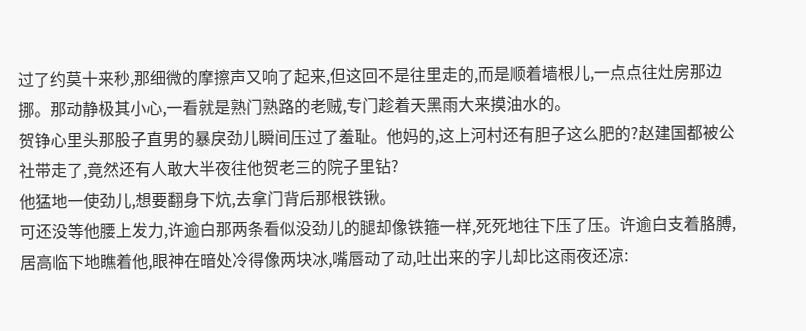过了约莫十来秒,那细微的摩擦声又响了起来,但这回不是往里走的,而是顺着墙根儿,一点点往灶房那边挪。那动静极其小心,一看就是熟门熟路的老贼,专门趁着天黑雨大来摸油水的。
贺铮心里头那股子直男的暴戾劲儿瞬间压过了羞耻。他妈的,这上河村还有胆子这么肥的?赵建国都被公社带走了,竟然还有人敢大半夜往他贺老三的院子里钻?
他猛地一使劲儿,想要翻身下炕,去拿门背后那根铁锹。
可还没等他腰上发力,许逾白那两条看似没劲儿的腿却像铁箍一样,死死地往下压了压。许逾白支着胳膊,居高临下地瞧着他,眼神在暗处冷得像两块冰,嘴唇动了动,吐出来的字儿却比这雨夜还凉: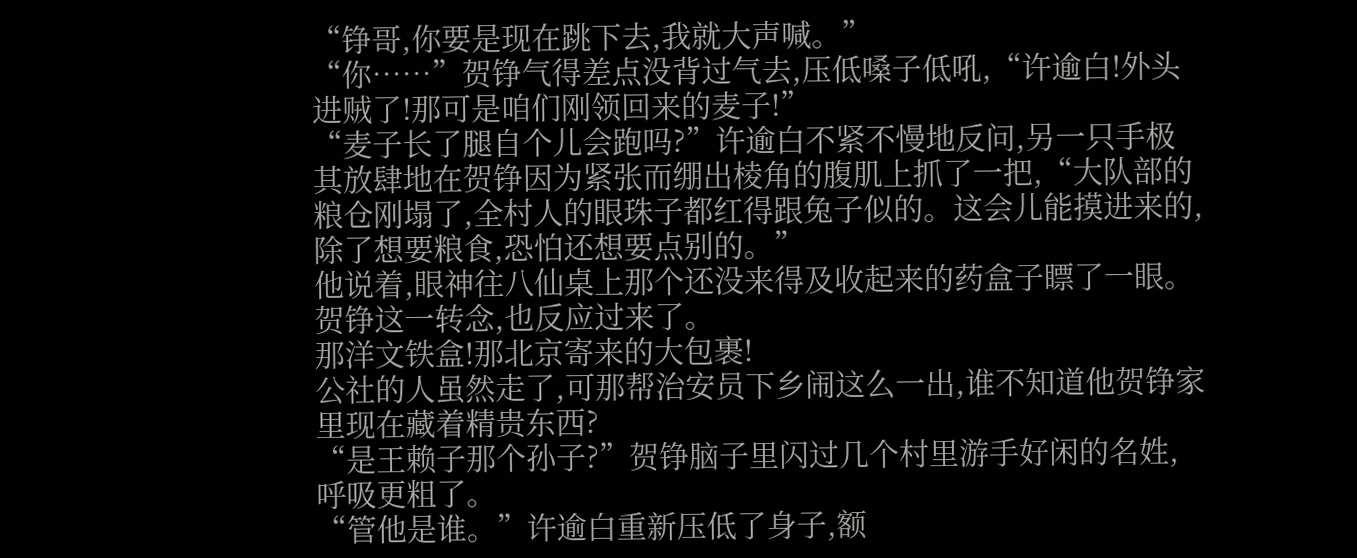“铮哥,你要是现在跳下去,我就大声喊。”
“你……”贺铮气得差点没背过气去,压低嗓子低吼,“许逾白!外头进贼了!那可是咱们刚领回来的麦子!”
“麦子长了腿自个儿会跑吗?”许逾白不紧不慢地反问,另一只手极其放肆地在贺铮因为紧张而绷出棱角的腹肌上抓了一把,“大队部的粮仓刚塌了,全村人的眼珠子都红得跟兔子似的。这会儿能摸进来的,除了想要粮食,恐怕还想要点别的。”
他说着,眼神往八仙桌上那个还没来得及收起来的药盒子瞟了一眼。
贺铮这一转念,也反应过来了。
那洋文铁盒!那北京寄来的大包裹!
公社的人虽然走了,可那帮治安员下乡闹这么一出,谁不知道他贺铮家里现在藏着精贵东西?
“是王赖子那个孙子?”贺铮脑子里闪过几个村里游手好闲的名姓,呼吸更粗了。
“管他是谁。”许逾白重新压低了身子,额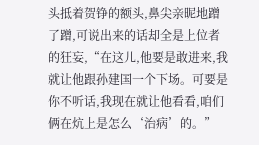头抵着贺铮的额头,鼻尖亲昵地蹭了蹭,可说出来的话却全是上位者的狂妄,“在这儿,他要是敢进来,我就让他跟孙建国一个下场。可要是你不听话,我现在就让他看看,咱们俩在炕上是怎么‘治病’的。”